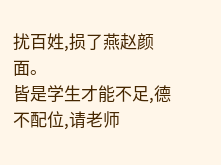扰百姓,损了燕赵颜面。
皆是学生才能不足,德不配位,请老师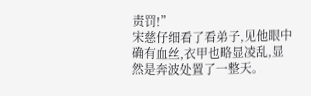责罚!”
宋慈仔细看了看弟子,见他眼中确有血丝,衣甲也略显凌乱,显然是奔波处置了一整天。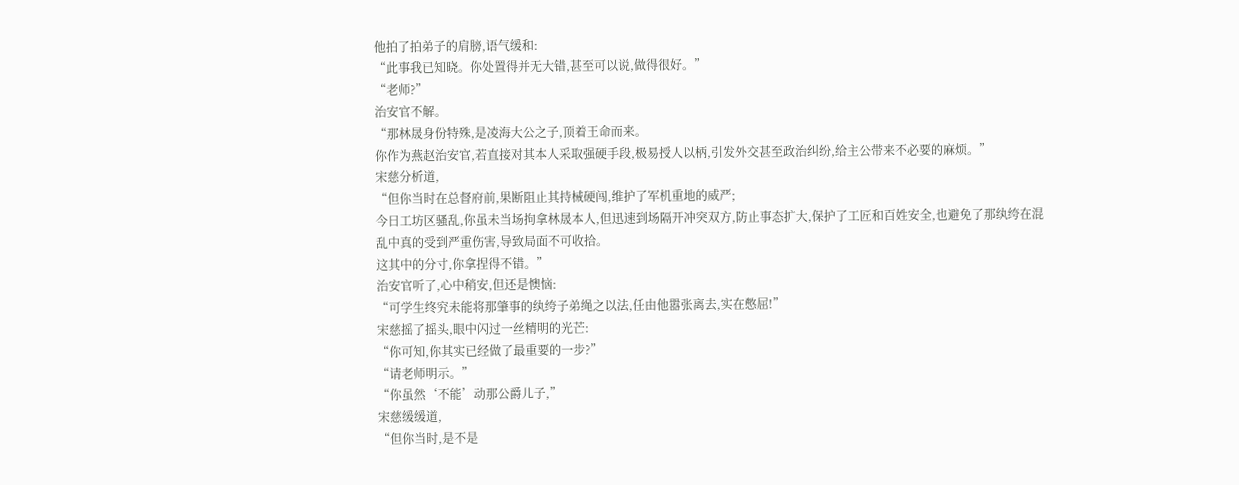他拍了拍弟子的肩膀,语气缓和:
“此事我已知晓。你处置得并无大错,甚至可以说,做得很好。”
“老师?”
治安官不解。
“那林晟身份特殊,是凌海大公之子,顶着王命而来。
你作为燕赵治安官,若直接对其本人采取强硬手段,极易授人以柄,引发外交甚至政治纠纷,给主公带来不必要的麻烦。”
宋慈分析道,
“但你当时在总督府前,果断阻止其持械硬闯,维护了军机重地的威严;
今日工坊区骚乱,你虽未当场拘拿林晟本人,但迅速到场隔开冲突双方,防止事态扩大,保护了工匠和百姓安全,也避免了那纨绔在混乱中真的受到严重伤害,导致局面不可收拾。
这其中的分寸,你拿捏得不错。”
治安官听了,心中稍安,但还是懊恼:
“可学生终究未能将那肇事的纨绔子弟绳之以法,任由他嚣张离去,实在憋屈!”
宋慈摇了摇头,眼中闪过一丝精明的光芒:
“你可知,你其实已经做了最重要的一步?”
“请老师明示。”
“你虽然‘不能’动那公爵儿子,”
宋慈缓缓道,
“但你当时,是不是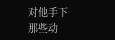对他手下那些动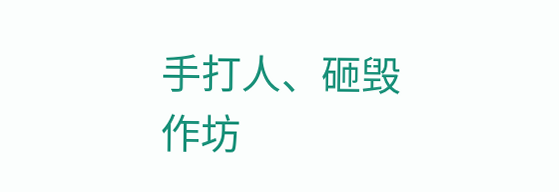手打人、砸毁作坊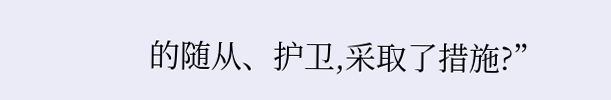的随从、护卫,采取了措施?”